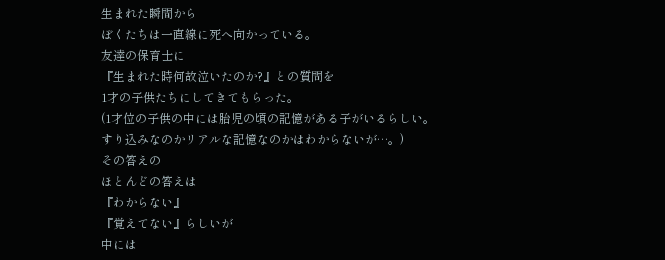生まれた瞬間から
ぼくたちは一直線に死へ向かっている。
友達の保育士に
『生まれた時何故泣いたのか?』との質問を
1才の子供たちにしてきてもらった。
(1才位の子供の中には胎児の頃の記憶がある子がいるらしい。
すり込みなのかリアルな記憶なのかはわからないが…。)
その答えの
ほとんどの答えは
『わからない』
『覚えてない』らしいが
中には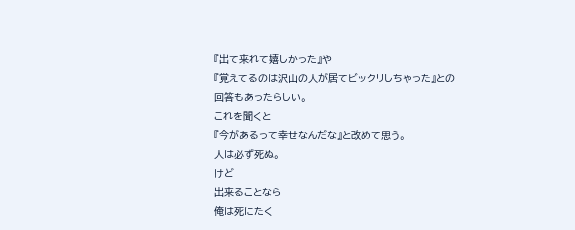『出て来れて嬉しかった』や
『覚えてるのは沢山の人が居てビックリしちゃった』との
回答もあったらしい。
これを聞くと
『今があるって幸せなんだな』と改めて思う。
人は必ず死ぬ。
けど
出来ることなら
俺は死にたく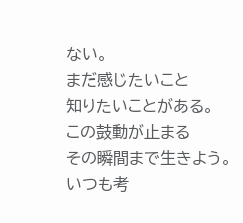ない。
まだ感じたいこと
知りたいことがある。
この鼓動が止まる
その瞬間まで生きよう。
いつも考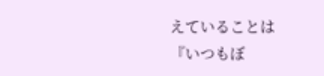えていることは
『いつもぼ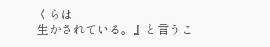くらは
生かされている。』と言うこ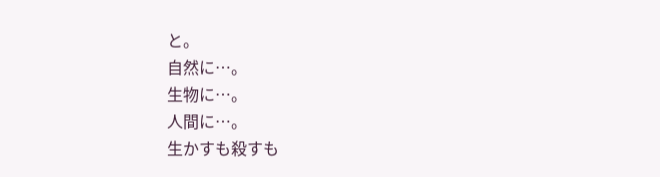と。
自然に…。
生物に…。
人間に…。
生かすも殺すも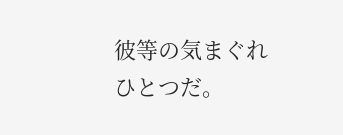彼等の気まぐれひとつだ。